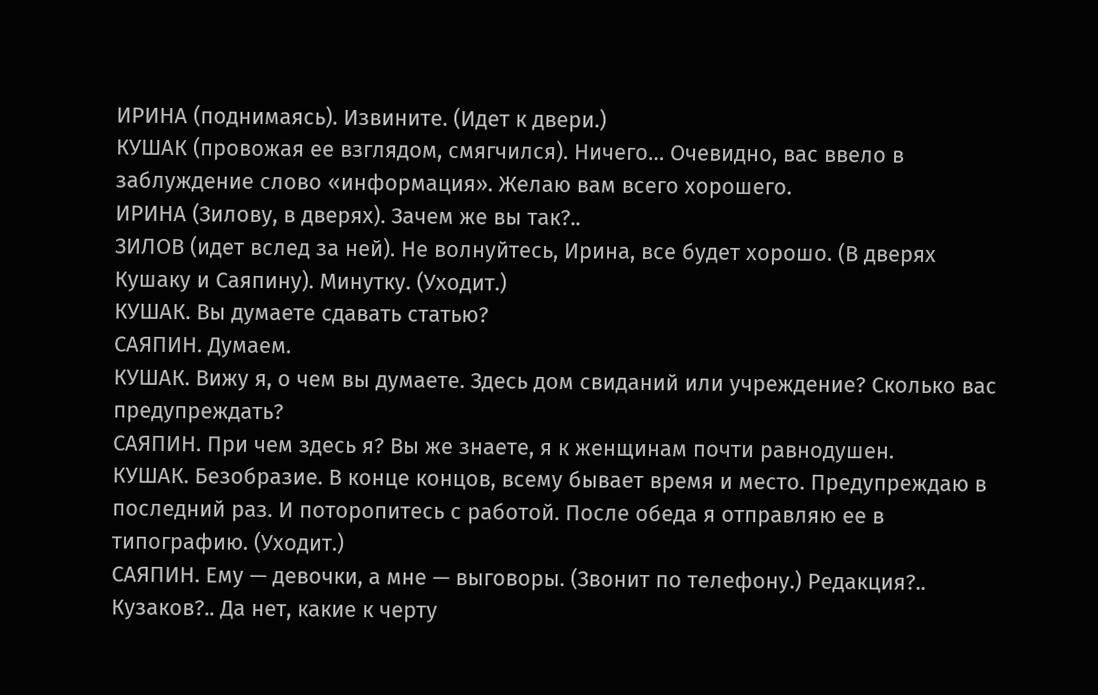ИРИНА (поднимаясь). Извините. (Идет к двери.)
КУШАК (провожая ее взглядом, смягчился). Ничего… Очевидно, вас ввело в заблуждение слово «информация». Желаю вам всего хорошего.
ИРИНА (Зилову, в дверях). Зачем же вы так?..
ЗИЛОВ (идет вслед за ней). Не волнуйтесь, Ирина, все будет хорошо. (В дверях Кушаку и Саяпину). Минутку. (Уходит.)
КУШАК. Вы думаете сдавать статью?
САЯПИН. Думаем.
КУШАК. Вижу я, о чем вы думаете. Здесь дом свиданий или учреждение? Сколько вас предупреждать?
САЯПИН. При чем здесь я? Вы же знаете, я к женщинам почти равнодушен.
КУШАК. Безобразие. В конце концов, всему бывает время и место. Предупреждаю в последний раз. И поторопитесь с работой. После обеда я отправляю ее в типографию. (Уходит.)
САЯПИН. Ему — девочки, а мне — выговоры. (Звонит по телефону.) Редакция?.. Кузаков?.. Да нет, какие к черту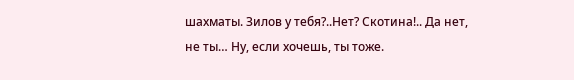шахматы. Зилов у тебя?..Нет? Скотина!.. Да нет, не ты… Ну, если хочешь, ты тоже.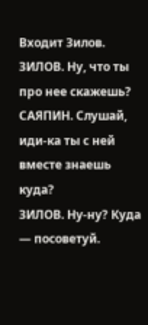Входит Зилов.
ЗИЛОВ. Ну, что ты про нее скажешь?
САЯПИН. Слушай, иди-ка ты с ней вместе знаешь куда?
ЗИЛОВ. Ну-ну? Куда — посоветуй.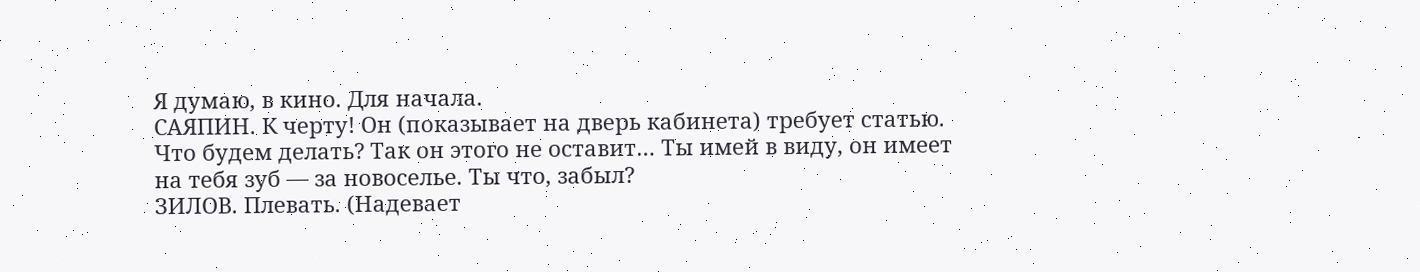Я думаю, в кино. Для начала.
САЯПИН. К черту! Он (показывает на дверь кабинета) требует статью. Что будем делать? Так он этого не оставит… Ты имей в виду, он имеет на тебя зуб — за новоселье. Ты что, забыл?
ЗИЛОВ. Плевать. (Надевает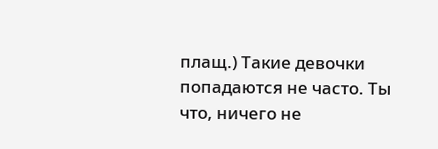плащ.) Такие девочки попадаются не часто. Ты что, ничего не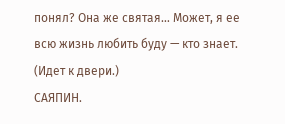понял? Она же святая… Может, я ее всю жизнь любить буду — кто знает. (Идет к двери.)
САЯПИН.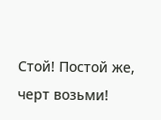Стой! Постой же, черт возьми!